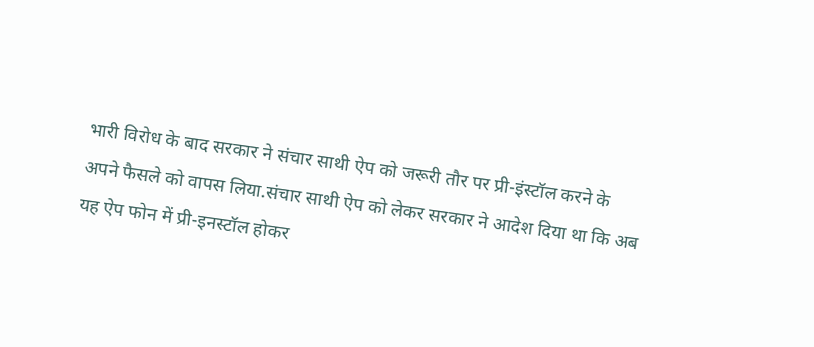भारी विरोध के बाद सरकार ने संचार साथी ऐप को जरूरी तौर पर प्री-इंस्टॉल करने के अपने फैसले को वापस लिया.संचार साथी ऐप को लेकर सरकार ने आदेश दिया था कि अब यह ऐप फोन में प्री-इनस्टॉल होकर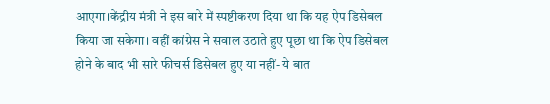आएगा।केंद्रीय मंत्री ने इस बारे में स्पष्टीकरण दिया था कि यह ऐप डिसेबल किया जा सकेगा। वहीं कांग्रेस ने सवाल उठाते हुए पूछा था कि ऐप डिसेबल होने के बाद भी सारे फीचर्स डिसेबल हुए या नहीं- ये बात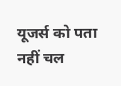यूजर्स को पता नहीं चल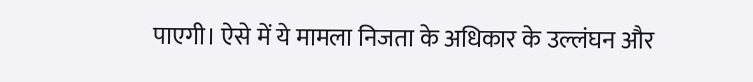पाएगी। ऐसे में ये मामला निजता के अधिकार के उल्लंघन और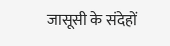जासूसी के संदेहों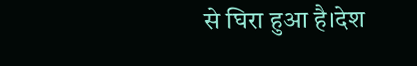से घिरा हुआ है।देश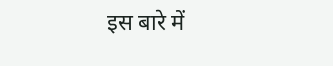इस बारे में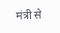मंत्री से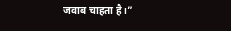जवाब चाहता है।”